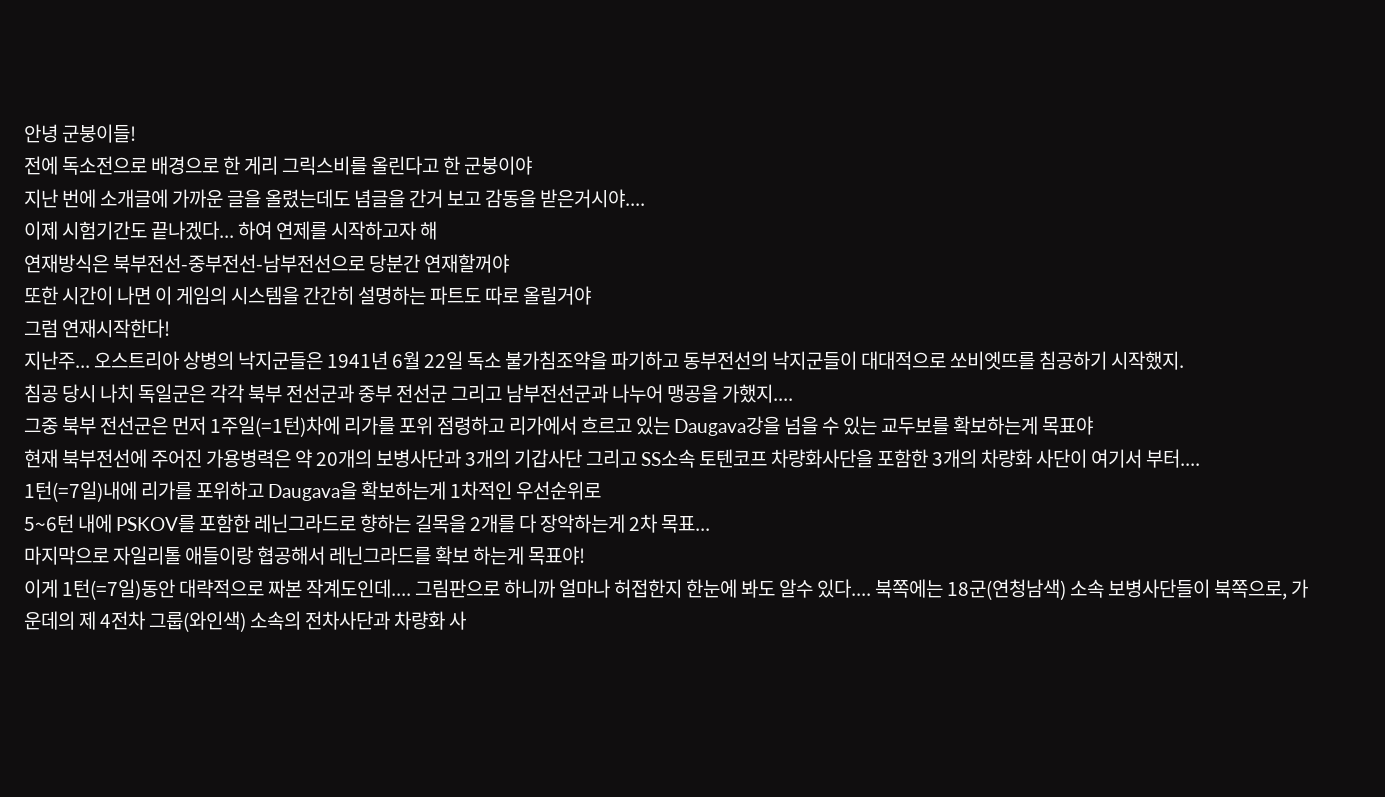안녕 군붕이들!
전에 독소전으로 배경으로 한 게리 그릭스비를 올린다고 한 군붕이야
지난 번에 소개글에 가까운 글을 올렸는데도 념글을 간거 보고 감동을 받은거시야....
이제 시험기간도 끝나겠다... 하여 연제를 시작하고자 해
연재방식은 북부전선-중부전선-남부전선으로 당분간 연재할꺼야
또한 시간이 나면 이 게임의 시스템을 간간히 설명하는 파트도 따로 올릴거야
그럼 연재시작한다!
지난주... 오스트리아 상병의 낙지군들은 1941년 6월 22일 독소 불가침조약을 파기하고 동부전선의 낙지군들이 대대적으로 쏘비엣뜨를 침공하기 시작했지.
침공 당시 나치 독일군은 각각 북부 전선군과 중부 전선군 그리고 남부전선군과 나누어 맹공을 가했지....
그중 북부 전선군은 먼저 1주일(=1턴)차에 리가를 포위 점령하고 리가에서 흐르고 있는 Daugava강을 넘을 수 있는 교두보를 확보하는게 목표야
현재 북부전선에 주어진 가용병력은 약 20개의 보병사단과 3개의 기갑사단 그리고 SS소속 토텐코프 차량화사단을 포함한 3개의 차량화 사단이 여기서 부터....
1턴(=7일)내에 리가를 포위하고 Daugava을 확보하는게 1차적인 우선순위로
5~6턴 내에 PSKOV를 포함한 레닌그라드로 향하는 길목을 2개를 다 장악하는게 2차 목표...
마지막으로 자일리톨 애들이랑 협공해서 레닌그라드를 확보 하는게 목표야!
이게 1턴(=7일)동안 대략적으로 짜본 작계도인데.... 그림판으로 하니까 얼마나 허접한지 한눈에 봐도 알수 있다.... 북쪽에는 18군(연청남색) 소속 보병사단들이 북쪽으로, 가운데의 제 4전차 그룹(와인색) 소속의 전차사단과 차량화 사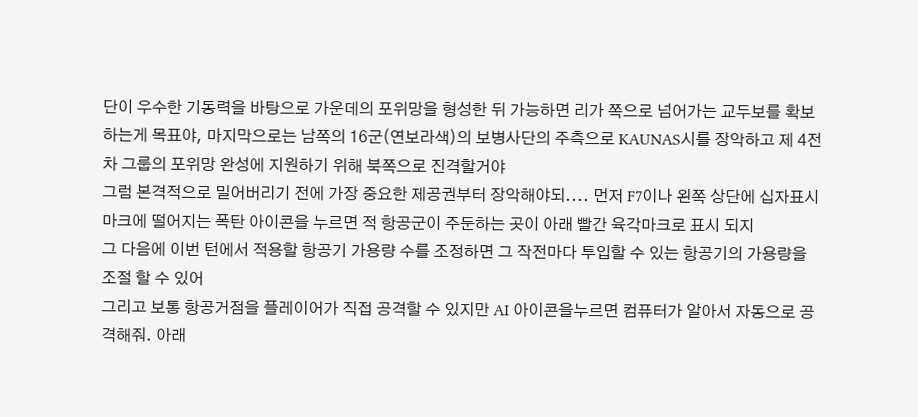단이 우수한 기동력을 바탕으로 가운데의 포위망을 형성한 뒤 가능하면 리가 쪽으로 넘어가는 교두보를 확보하는게 목표야, 마지막으로는 남쪽의 16군(연보라색)의 보병사단의 주측으로 KAUNAS시를 장악하고 제 4전차 그룹의 포위망 완성에 지원하기 위해 북쪽으로 진격할거야
그럼 본격적으로 밀어버리기 전에 가장 중요한 제공권부터 장악해야되.... 먼저 F7이나 왼쪽 상단에 십자표시마크에 떨어지는 폭탄 아이콘을 누르면 적 항공군이 주둔하는 곳이 아래 빨간 육각마크로 표시 되지
그 다음에 이번 턴에서 적용할 항공기 가용량 수를 조정하면 그 작전마다 투입할 수 있는 항공기의 가용량을 조절 할 수 있어
그리고 보통 항공거점을 플레이어가 직접 공격할 수 있지만 AI 아이콘을누르면 컴퓨터가 알아서 자동으로 공격해줘. 아래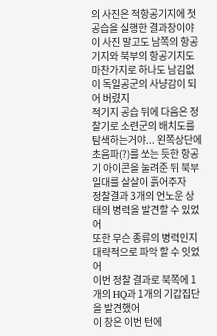의 사진은 적항공기지에 첫 공습을 실행한 결과창이야
이 사진 말고도 남쪽의 항공기지와 북부의 항공기지도 마찬가지로 하나도 남김없이 독일공군의 사냥감이 되어 버렸지
적기지 공습 뒤에 다음은 정찰기로 소련군의 배치도를 탐색하는거야... 왼쪽상단에 초음파(?)를 쏘는 듯한 항공기 아이콘을 눌려준 뒤 북부 일대를 살살이 흙어주자
정찰결과 3개의 언노운 상태의 병력을 발견할 수 있었어
또한 무슨 종류의 병력인지 대략적으로 파악 할 수 잇었어
이번 정찰 결과로 북쪽에 1개의 HQ과 1개의 기갑집단을 발견했어
이 창은 이번 턴에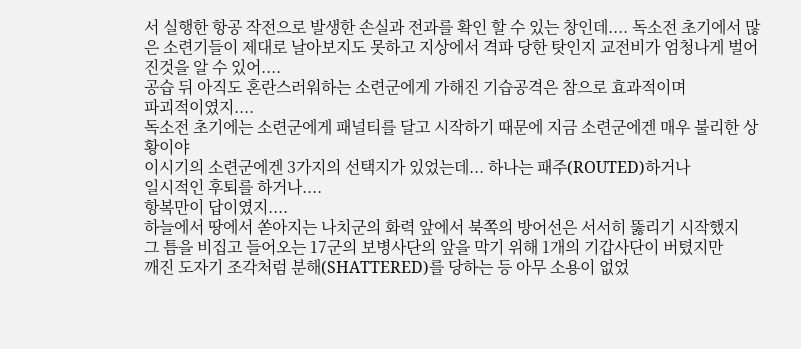서 실행한 항공 작전으로 발생한 손실과 전과를 확인 할 수 있는 창인데.... 독소전 초기에서 많은 소련기들이 제대로 날아보지도 못하고 지상에서 격파 당한 탓인지 교전비가 엄청나게 벌어진것을 알 수 있어....
공습 뒤 아직도 혼란스러워하는 소련군에게 가해진 기습공격은 참으로 효과적이며
파괴적이였지....
독소전 초기에는 소련군에게 패널티를 달고 시작하기 때문에 지금 소련군에겐 매우 불리한 상황이야
이시기의 소련군에겐 3가지의 선택지가 있었는데... 하나는 패주(ROUTED)하거나
일시적인 후퇴를 하거나....
항복만이 답이였지....
하늘에서 땅에서 쏟아지는 나치군의 화력 앞에서 북쪽의 방어선은 서서히 뚫리기 시작했지
그 틈을 비집고 들어오는 17군의 보병사단의 앞을 막기 위해 1개의 기갑사단이 버텼지만
깨진 도자기 조각처럼 분해(SHATTERED)를 당하는 등 아무 소용이 없었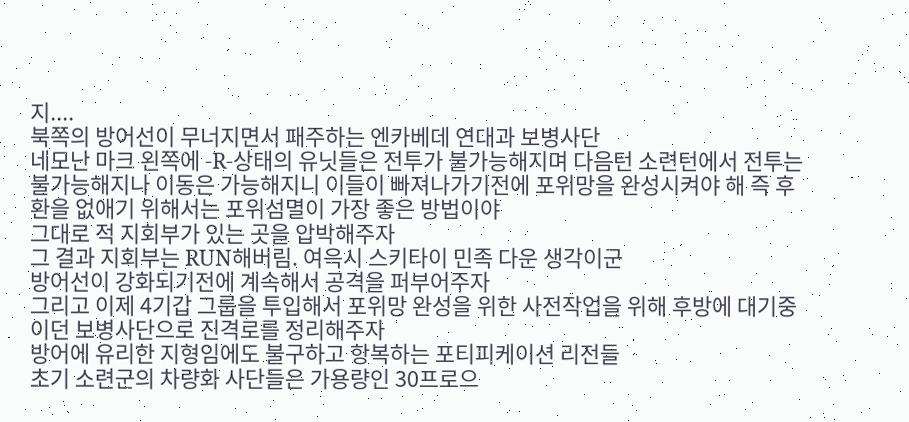지....
북쪽의 방어선이 무너지면서 패주하는 엔카베데 연대과 보병사단
네모난 마크 왼쪽에 -R-상태의 유닛들은 전투가 불가능해지며 다음턴 소련턴에서 전투는 불가능해지나 이동은 가능해지니 이들이 빠져나가기전에 포위망을 완성시켜야 해 즉 후환을 없애기 위해서는 포위섬멸이 가장 좋은 방법이야
그대로 적 지회부가 있는 곳을 압박해주자
그 결과 지회부는 RUN해버림. 여윽시 스키타이 민족 다운 생각이군
방어선이 강화되기전에 계속해서 공격을 퍼부어주자
그리고 이제 4기갑 그룹을 투입해서 포위망 완성을 위한 사전작업을 위해 후방에 대기중이던 보병사단으로 진격로를 정리해주자
방어에 유리한 지형임에도 불구하고 항복하는 포티피케이션 리전들
초기 소련군의 차량화 사단들은 가용량인 30프로으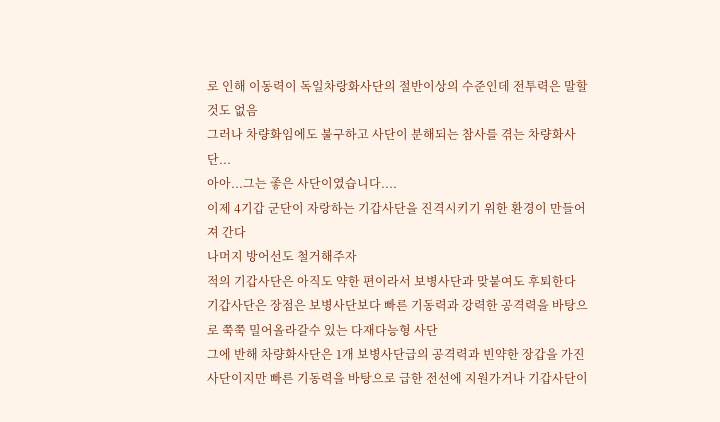로 인해 이동력이 독일차랑화사단의 절반이상의 수준인데 전투력은 말할 것도 없음
그러나 차량화임에도 불구하고 사단이 분해되는 참사를 겪는 차량화사단...
아아...그는 좋은 사단이였습니다....
이제 4기갑 군단이 자랑하는 기갑사단을 진격시키기 위한 환경이 만들어져 간다
나머지 방어선도 철거해주자
적의 기갑사단은 아직도 약한 편이라서 보병사단과 맞붙여도 후퇴한다
기갑사단은 장점은 보병사단보다 빠른 기동력과 강력한 공격력을 바탕으로 쭉쭉 밀어올라갈수 있는 다재다능형 사단
그에 반해 차량화사단은 1개 보병사단급의 공격력과 빈약한 장갑을 가진 사단이지만 빠른 기동력을 바탕으로 급한 전선에 지원가거나 기갑사단이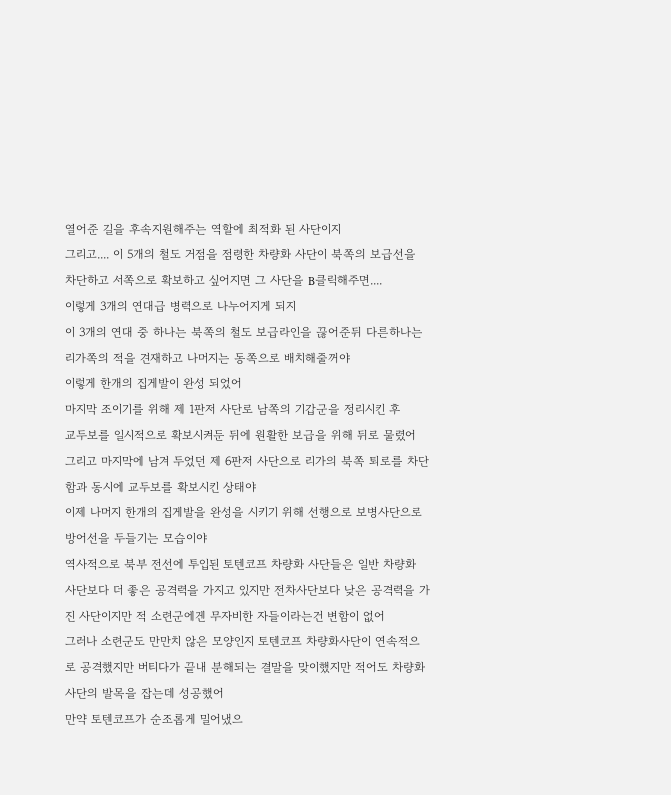열어준 길을 후속지원해주는 역할에 최적화 된 사단이지
그리고.... 이 5개의 철도 거점을 점령한 차량화 사단이 북쪽의 보급선을 차단하고 서쪽으로 확보하고 싶어지면 그 사단을 B클릭해주면....
이렇게 3개의 연대급 병력으로 나누어지게 되지
이 3개의 연대 중 하나는 북쪽의 철도 보급라인을 끊어준뒤 다른하나는 리가쪽의 적을 견재하고 나머지는 동쪽으로 배치해줄꺼야
이렇게 한개의 집게발이 완성 되었어
마지막 조이기를 위해 제 1판저 사단로 남쪽의 기갑군을 정리시킨 후
교두보를 일시적으로 확보시켜둔 뒤에 원활한 보급을 위해 뒤로 물렸어
그리고 마지막에 남겨 두었던 제 6판저 사단으로 리가의 북쪽 퇴로를 차단함과 동시에 교두보를 확보시킨 상태야
이제 나머지 한개의 집게발을 완성을 시키기 위해 선행으로 보병사단으로 방어선을 두들기는 모습이야
역사적으로 북부 전선에 투입된 토텐코프 차량화 사단들은 일반 차량화 사단보다 더 좋은 공격력을 가지고 있지만 전차사단보다 낮은 공격력을 가진 사단이지만 적 소련군에겐 무자비한 자들이라는건 변함이 없어
그러나 소련군도 만만치 않은 모양인지 토텐코프 차량화사단이 연속적으로 공격했지만 버티다가 끝내 분해되는 결말을 맞이했지만 적어도 차량화사단의 발목을 잡는데 성공했어
만약 토텐코프가 순조롭게 밀어냈으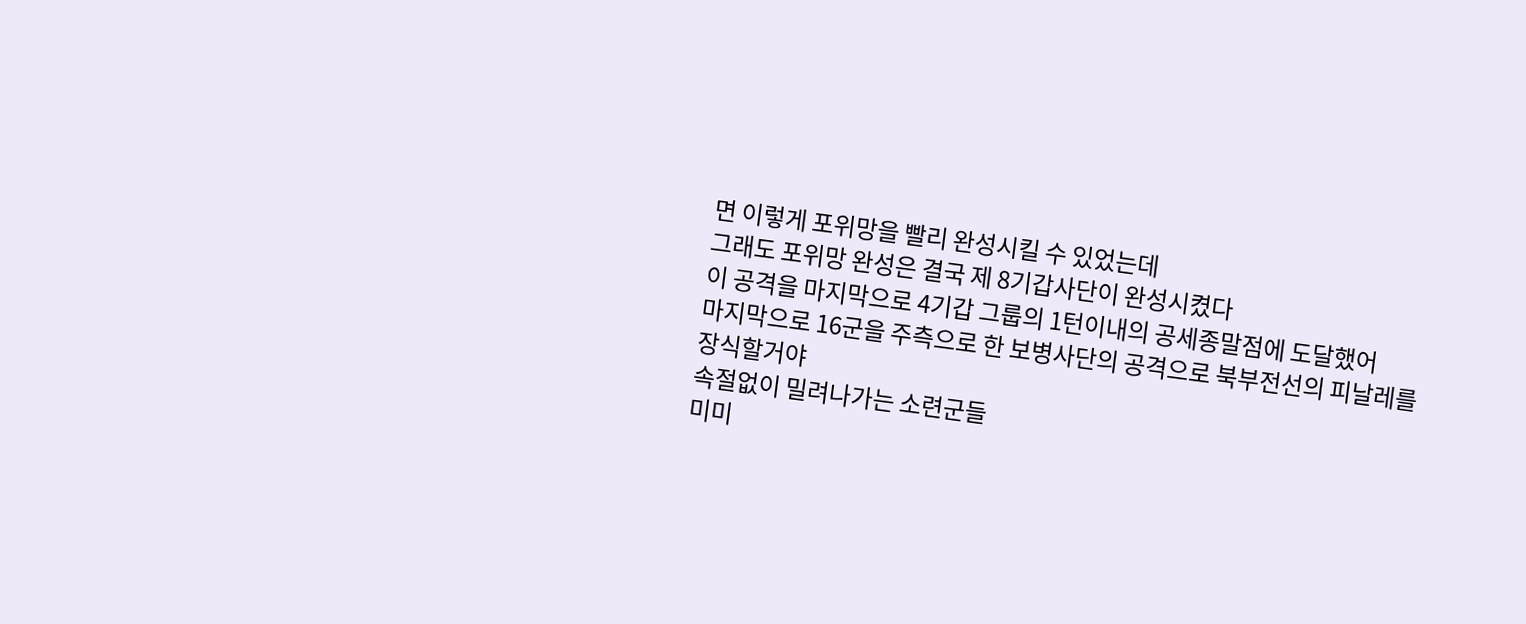면 이렇게 포위망을 빨리 완성시킬 수 있었는데
그래도 포위망 완성은 결국 제 8기갑사단이 완성시켰다
이 공격을 마지막으로 4기갑 그룹의 1턴이내의 공세종말점에 도달했어
마지막으로 16군을 주측으로 한 보병사단의 공격으로 북부전선의 피날레를 장식할거야
속절없이 밀려나가는 소련군들
미미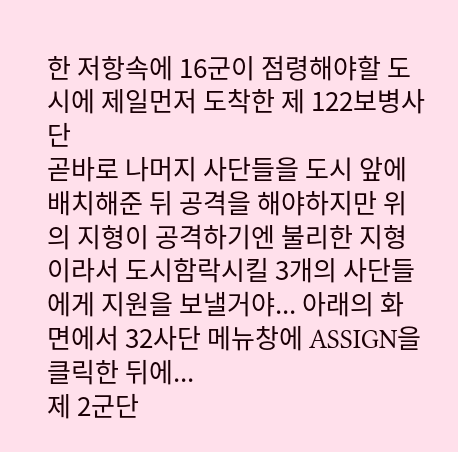한 저항속에 16군이 점령해야할 도시에 제일먼저 도착한 제 122보병사단
곧바로 나머지 사단들을 도시 앞에 배치해준 뒤 공격을 해야하지만 위의 지형이 공격하기엔 불리한 지형이라서 도시함락시킬 3개의 사단들에게 지원을 보낼거야... 아래의 화면에서 32사단 메뉴창에 ASSIGN을 클릭한 뒤에...
제 2군단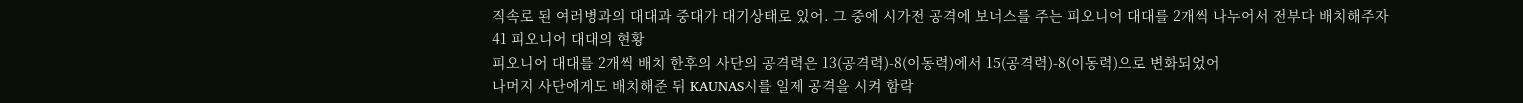직속로 된 여러병과의 대대과 중대가 대기상태로 있어. 그 중에 시가전 공격에 보너스를 주는 피오니어 대대를 2개씩 나누어서 전부다 배치해주자
41 피오니어 대대의 현황
피오니어 대대를 2개씩 배치 한후의 사단의 공격력은 13(공격력)-8(이동력)에서 15(공격력)-8(이동력)으로 변화되었어
나머지 사단에게도 배치해준 뒤 KAUNAS시를 일제 공격을 시켜 함락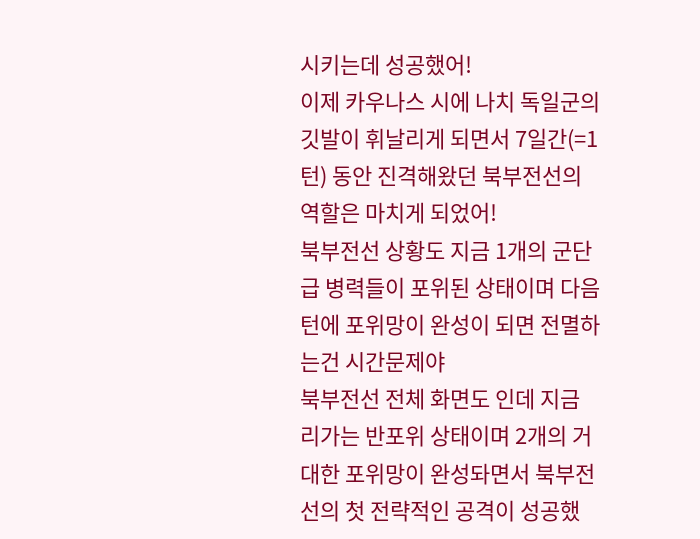시키는데 성공했어!
이제 카우나스 시에 나치 독일군의 깃발이 휘날리게 되면서 7일간(=1턴) 동안 진격해왔던 북부전선의 역할은 마치게 되었어!
북부전선 상황도 지금 1개의 군단급 병력들이 포위된 상태이며 다음턴에 포위망이 완성이 되면 전멸하는건 시간문제야
북부전선 전체 화면도 인데 지금 리가는 반포위 상태이며 2개의 거대한 포위망이 완성돠면서 북부전선의 첫 전략적인 공격이 성공했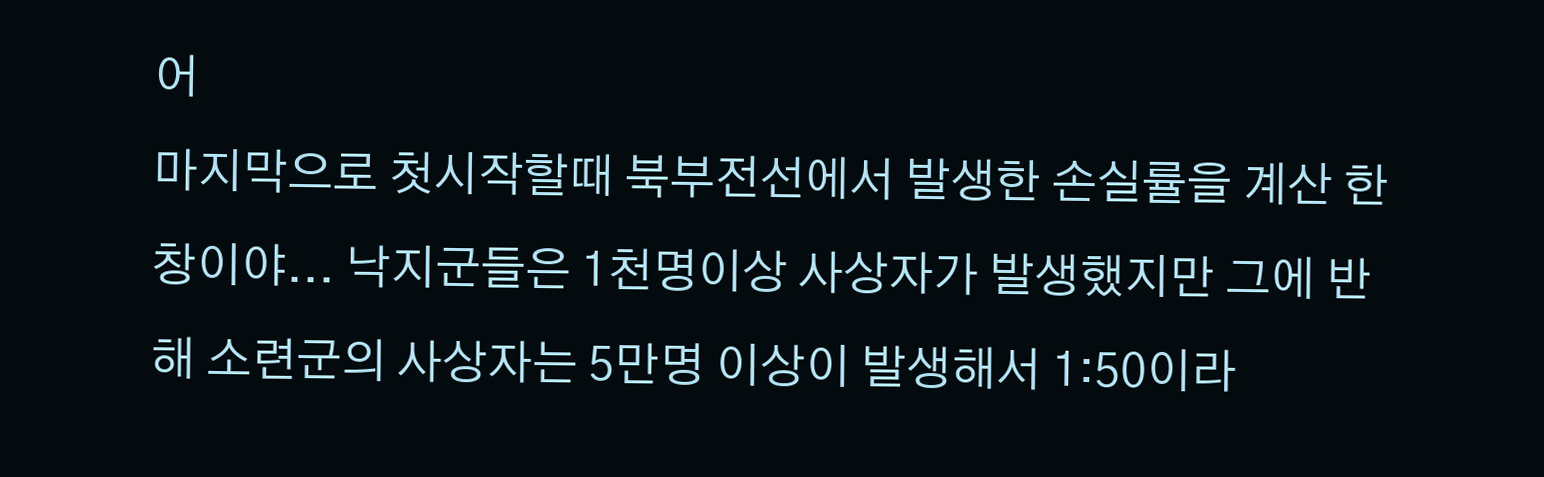어
마지막으로 첫시작할때 북부전선에서 발생한 손실률을 계산 한 창이야... 낙지군들은 1천명이상 사상자가 발생했지만 그에 반해 소련군의 사상자는 5만명 이상이 발생해서 1:50이라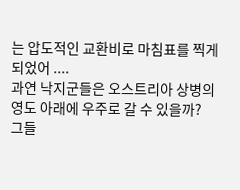는 압도적인 교환비로 마침표를 찍게 되었어 ....
과연 낙지군들은 오스트리아 상병의 영도 아래에 우주로 갈 수 있을까?
그들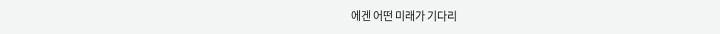에겐 어떤 미래가 기다리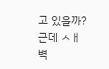고 있을까?
근데 ㅅㅐ벽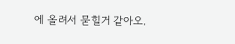에 올려서 묻힐거 같아오.